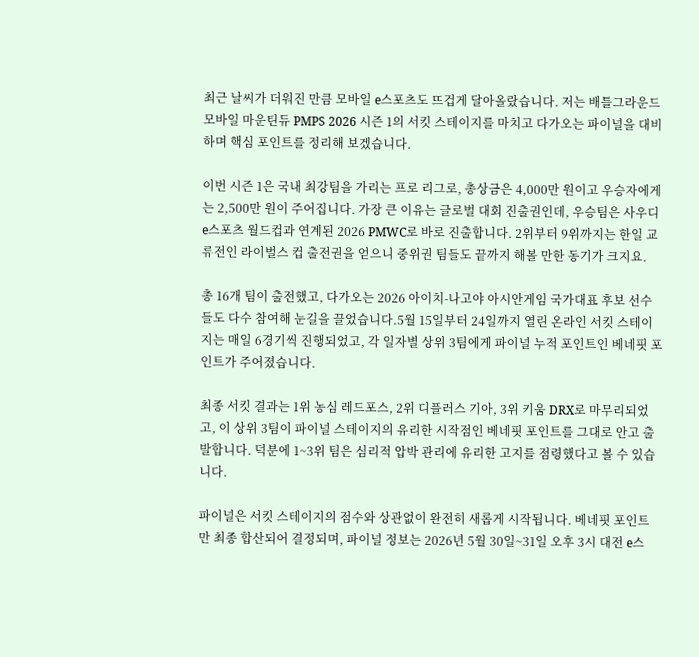최근 날씨가 더워진 만큼 모바일 e스포츠도 뜨겁게 달아올랐습니다. 저는 배틀그라운드 모바일 마운틴듀 PMPS 2026 시즌 1의 서킷 스테이지를 마치고 다가오는 파이널을 대비하며 핵심 포인트를 정리해 보겠습니다.

이번 시즌 1은 국내 최강팀을 가리는 프로 리그로, 총상금은 4,000만 원이고 우승자에게는 2,500만 원이 주어집니다. 가장 큰 이유는 글로벌 대회 진출권인데, 우승팀은 사우디 e스포츠 월드컵과 연계된 2026 PMWC로 바로 진출합니다. 2위부터 9위까지는 한일 교류전인 라이벌스 컵 출전권을 얻으니 중위권 팀들도 끝까지 해볼 만한 동기가 크지요.

총 16개 팀이 출전했고, 다가오는 2026 아이치-나고야 아시안게임 국가대표 후보 선수들도 다수 참여해 눈길을 끌었습니다.5월 15일부터 24일까지 열린 온라인 서킷 스테이지는 매일 6경기씩 진행되었고, 각 일자별 상위 3팀에게 파이널 누적 포인트인 베네핏 포인트가 주어졌습니다.

최종 서킷 결과는 1위 농심 레드포스, 2위 디플러스 기아, 3위 키움 DRX로 마무리되었고, 이 상위 3팀이 파이널 스테이지의 유리한 시작점인 베네핏 포인트를 그대로 안고 출발합니다. 덕분에 1~3위 팀은 심리적 압박 관리에 유리한 고지를 점령했다고 볼 수 있습니다.

파이널은 서킷 스테이지의 점수와 상관없이 완전히 새롭게 시작됩니다. 베네핏 포인트만 최종 합산되어 결정되며, 파이널 정보는 2026년 5월 30일~31일 오후 3시 대전 e스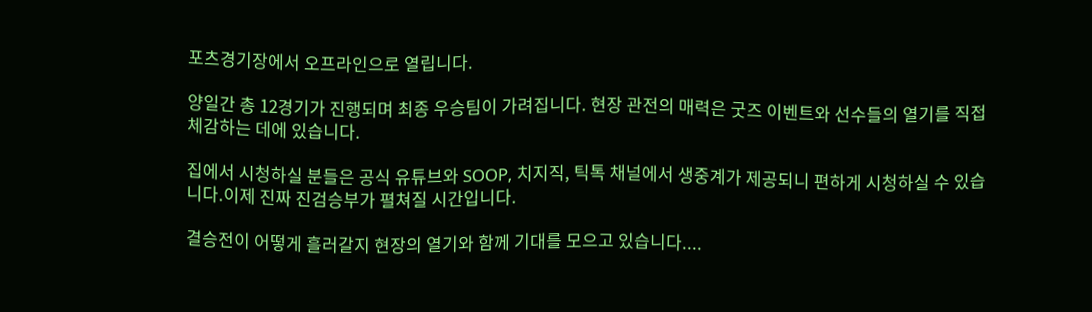포츠경기장에서 오프라인으로 열립니다.

양일간 총 12경기가 진행되며 최종 우승팀이 가려집니다. 현장 관전의 매력은 굿즈 이벤트와 선수들의 열기를 직접 체감하는 데에 있습니다.

집에서 시청하실 분들은 공식 유튜브와 SOOP, 치지직, 틱톡 채널에서 생중계가 제공되니 편하게 시청하실 수 있습니다.이제 진짜 진검승부가 펼쳐질 시간입니다.

결승전이 어떻게 흘러갈지 현장의 열기와 함께 기대를 모으고 있습니다....